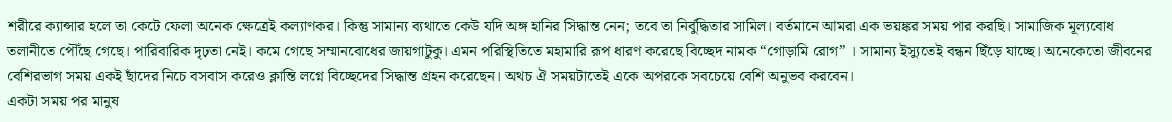শরীরে ক্যান্সার হলে তা কেটে ফেলা অনেক ক্ষেত্রেই কল্যাণকর। কিন্তু সামান্য ব্যথাতে কেউ যদি অঙ্গ হানির সিদ্ধান্ত নেন; তবে তা নির্বুদ্ধিতার সামিল। বর্তমানে আমরা এক ভয়ঙ্কর সময় পার করছি। সামাজিক মূল্যবোধ তলানীতে পৌঁছে গেছে। পারিবারিক দৃঢ়তা নেই। কমে গেছে সম্মানবোধের জায়গাটুকু। এমন পরিস্থিতিতে মহামারি রূপ ধারণ করেছে বিচ্ছেদ নামক “গোড়ামি রোগ” । সামান্য ইস্যুতেই বন্ধন ছিঁড়ে যাচ্ছে। অনেকেতো জীবনের বেশিরভাগ সময় একই ছাঁদের নিচে বসবাস করেও ক্লান্তি লগ্নে বিচ্ছেদের সিদ্ধান্ত গ্রহন করেছেন। অথচ ঐ সময়টাতেই একে অপরকে সবচেয়ে বেশি অনুভব করবেন।
একটা সময় পর মানুষ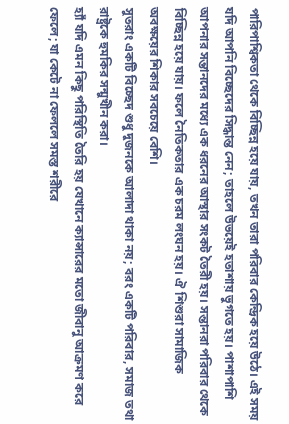পারিপাশ্বিকতা থেকে বিচ্ছিন্ন হয়ে যায়, তখন তারা পরিবার কেন্দ্রিক হয়ে উঠে। এই সময় যদি আপনি বিচ্ছেদের সিদ্ধান্ত নেন; তাহলে উভয়েই হতাশায় ভুগতে হয়। পাশাপাশি আপনার সন্তানদের মধ্যে এক ধরনের আস্থার সংকট তৈরী হয়। সন্তানরা পরিবার থেকে বিচ্ছিন্ন হয়ে যায়। ফলে নৈতিকতার এক চরম লংঘন হয়। ঐ শিশুরা সামাজিক অবক্ষয়ের শিকার সবচেয়ে বেশি।
সুতরাং একটি বিচ্ছেদ শুধু দুজনকে আলাদা থাকা নয়; বরং একটি পরিবার, সমাজ তথা রাষ্ট্রকে হুমকির সন্মুখীন করা।
হ্যাঁ যদি এমন কিছু পরিস্থিতি তৈরি হয় যেখানে ক্যান্সারের মতো জীবানু আক্রমণ করে ফেলে; যা কেটে না ফেললে সমস্ত শরীরে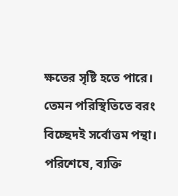ক্ষতের সৃষ্টি হতে পারে। তেমন পরিস্থিতিতে বরং বিচ্ছেদই সর্বোত্তম পন্থা।
পরিশেষে, ব্যক্তি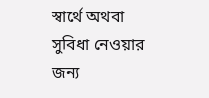স্বার্থে অথবা সুবিধা নেওয়ার জন্য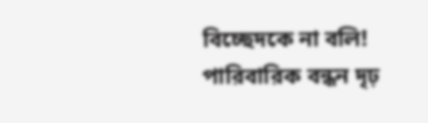বিচ্ছেদকে না বলি!
পারিবারিক বন্ধন দৃঢ়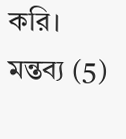করি।
মন্তব্য (5)